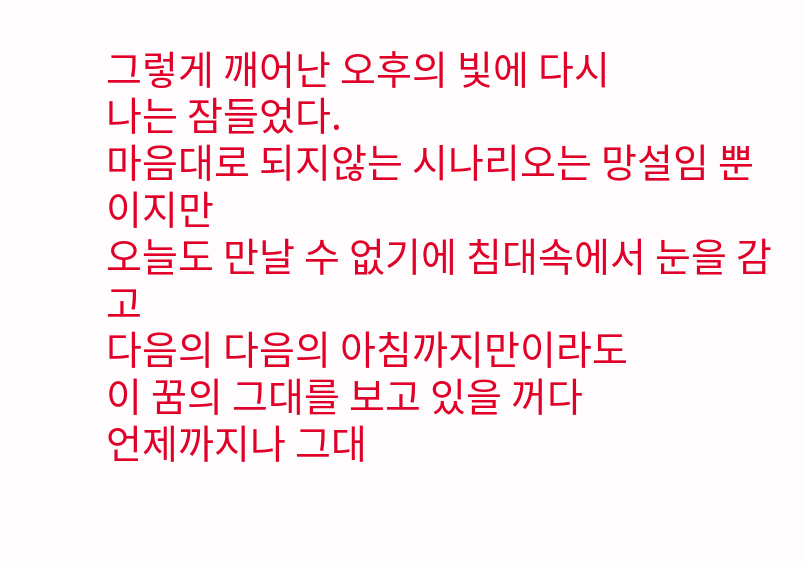그렇게 깨어난 오후의 빛에 다시
나는 잠들었다.
마음대로 되지않는 시나리오는 망설임 뿐이지만
오늘도 만날 수 없기에 침대속에서 눈을 감고
다음의 다음의 아침까지만이라도
이 꿈의 그대를 보고 있을 꺼다
언제까지나 그대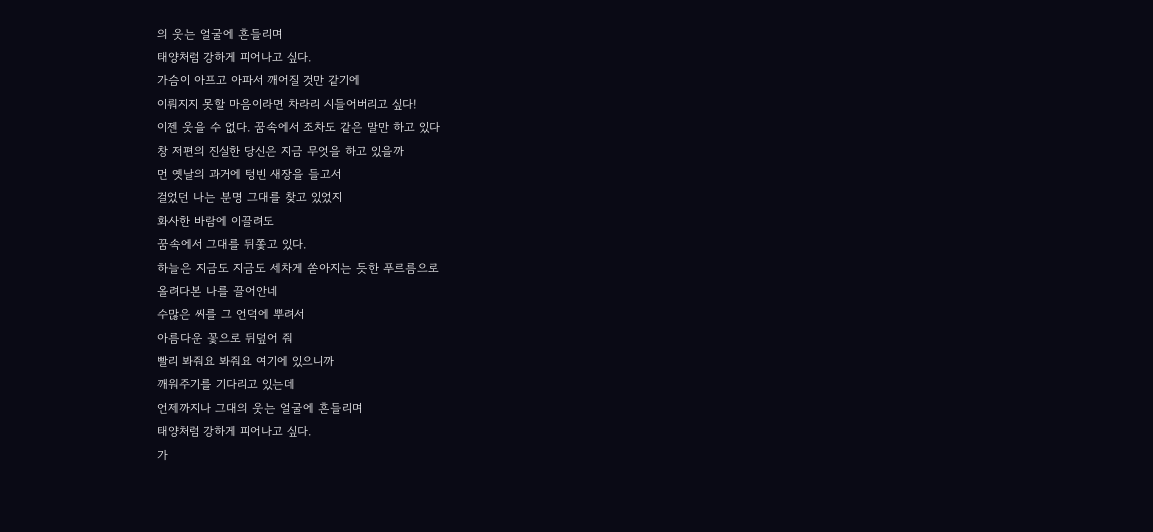의 웃는 얼굴에 흔들리며
태양처럼 강하게 피어나고 싶다.
가슴이 아프고 아파서 깨어질 것만 같기에
이뤄지지 못할 마음이라면 차라리 시들어버리고 싶다!
이젠 웃을 수 없다. 꿈속에서 조차도 같은 말만 하고 있다
창 저편의 진실한 당신은 지금 무엇을 하고 있을까
먼 옛날의 과거에 텅빈 새장을 들고서
걸었던 나는 분명 그대를 찾고 있었지
화사한 바람에 이끌려도
꿈속에서 그대를 뒤쫓고 있다.
하늘은 지금도 지금도 세차게 쏟아지는 듯한 푸르름으로
올려다본 나를 끌어안네
수많은 씨를 그 언덕에 뿌려서
아름다운 꽃으로 뒤덮어 줘
빨리 봐줘요 봐줘요 여기에 있으니까
깨워주기를 기다리고 있는데
언제까지나 그대의 웃는 얼굴에 흔들리며
태양처럼 강하게 피어나고 싶다.
가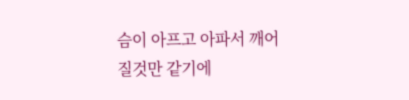슴이 아프고 아파서 깨어질것만 같기에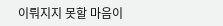이뤄지지 못할 마음이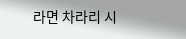라면 차라리 시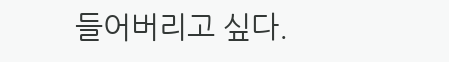들어버리고 싶다.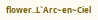flower..L`Arc~en~Ciel